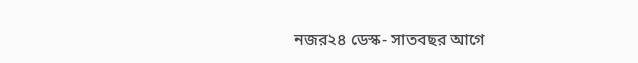নজর২৪ ডেস্ক- সাতবছর আগে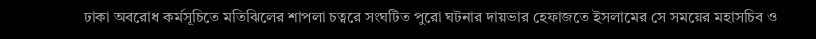ঢাকা অবরোধ কর্মসূচিতে মতিঝিলের শাপলা চত্বরে সংঘটিত পুরো ঘটনার দায়ভার হেফাজতে ইসলামের সে সময়ের মহাসচিব ও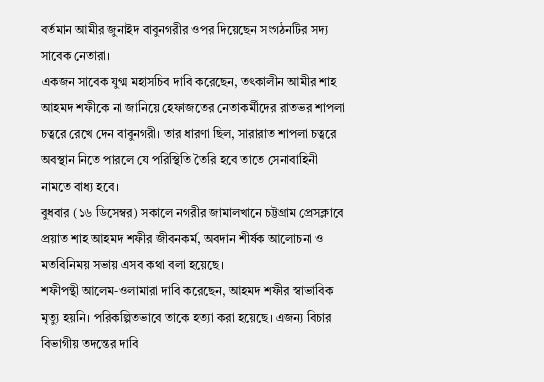বর্তমান আমীর জুনাইদ বাবুনগরীর ওপর দিয়েছেন সংগঠনটির সদ্য সাবেক নেতারা।
একজন সাবেক যুগ্ম মহাসচিব দাবি করেছেন, তৎকালীন আমীর শাহ আহমদ শফীকে না জানিয়ে হেফাজতের নেতাকর্মীদের রাতভর শাপলা চত্বরে রেখে দেন বাবুনগরী। তার ধারণা ছিল, সারারাত শাপলা চত্বরে অবস্থান নিতে পারলে যে পরিস্থিতি তৈরি হবে তাতে সেনাবাহিনী নামতে বাধ্য হবে।
বুধবার (১৬ ডিসেম্বর) সকালে নগরীর জামালখানে চট্টগ্রাম প্রেসক্লাবে প্রয়াত শাহ আহমদ শফীর জীবনকর্ম, অবদান শীর্ষক আলোচনা ও মতবিনিময় সভায় এসব কথা বলা হয়েছে।
শফীপন্থী আলেম-ওলামারা দাবি করেছেন, আহমদ শফীর স্বাভাবিক মৃত্যু হয়নি। পরিকল্পিতভাবে তাকে হত্যা করা হয়েছে। এজন্য বিচার বিভাগীয় তদন্তের দাবি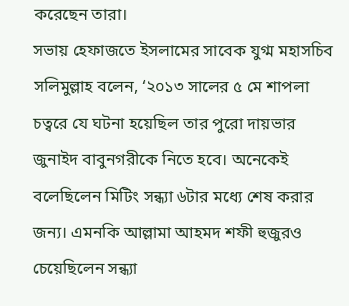করেছেন তারা।
সভায় হেফাজতে ইসলামের সাবেক যুগ্ম মহাসচিব সলিমুল্লাহ বলেন, ‘২০১৩ সালের ৫ মে শাপলা চত্বরে যে ঘটনা হয়েছিল তার পুরো দায়ভার জুনাইদ বাবুনগরীকে নিতে হবে। অনেকেই বলেছিলেন মিটিং সন্ধ্যা ৬টার মধ্যে শেষ করার জন্য। এমনকি আল্লামা আহমদ শফী হুজুরও চেয়েছিলেন সন্ধ্যা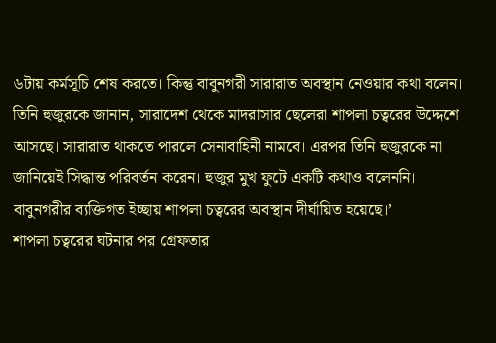৬টায় কর্মসূচি শেষ করতে। কিন্তু বাবুনগরী সারারাত অবস্থান নেওয়ার কথা বলেন।
তিনি হুজুরকে জানান, সারাদেশ থেকে মাদরাসার ছেলেরা শাপলা চত্বরের উদ্দেশে আসছে। সারারাত থাকতে পারলে সেনাবাহিনী নামবে। এরপর তিনি হুজুরকে না জানিয়েই সিদ্ধান্ত পরিবর্তন করেন। হুজুর মুখ ফুটে একটি কথাও বলেননি। বাবুনগরীর ব্যক্তিগত ইচ্ছায় শাপলা চত্বরের অবস্থান দীর্ঘায়িত হয়েছে।’
শাপলা চত্বরের ঘটনার পর গ্রেফতার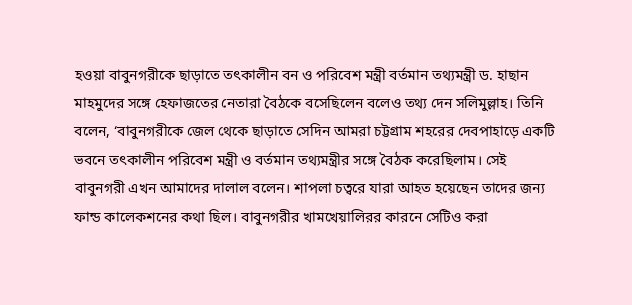হওয়া বাবুনগরীকে ছাড়াতে তৎকালীন বন ও পরিবেশ মন্ত্রী বর্তমান তথ্যমন্ত্রী ড. হাছান মাহমুদের সঙ্গে হেফাজতের নেতারা বৈঠকে বসেছিলেন বলেও তথ্য দেন সলিমুল্লাহ। তিনি বলেন, ‘বাবুনগরীকে জেল থেকে ছাড়াতে সেদিন আমরা চট্টগ্রাম শহরের দেবপাহাড়ে একটি ভবনে তৎকালীন পরিবেশ মন্ত্রী ও বর্তমান তথ্যমন্ত্রীর সঙ্গে বৈঠক করেছিলাম। সেই বাবুনগরী এখন আমাদের দালাল বলেন। শাপলা চত্বরে যারা আহত হয়েছেন তাদের জন্য ফান্ড কালেকশনের কথা ছিল। বাবুনগরীর খামখেয়ালিরর কারনে সেটিও করা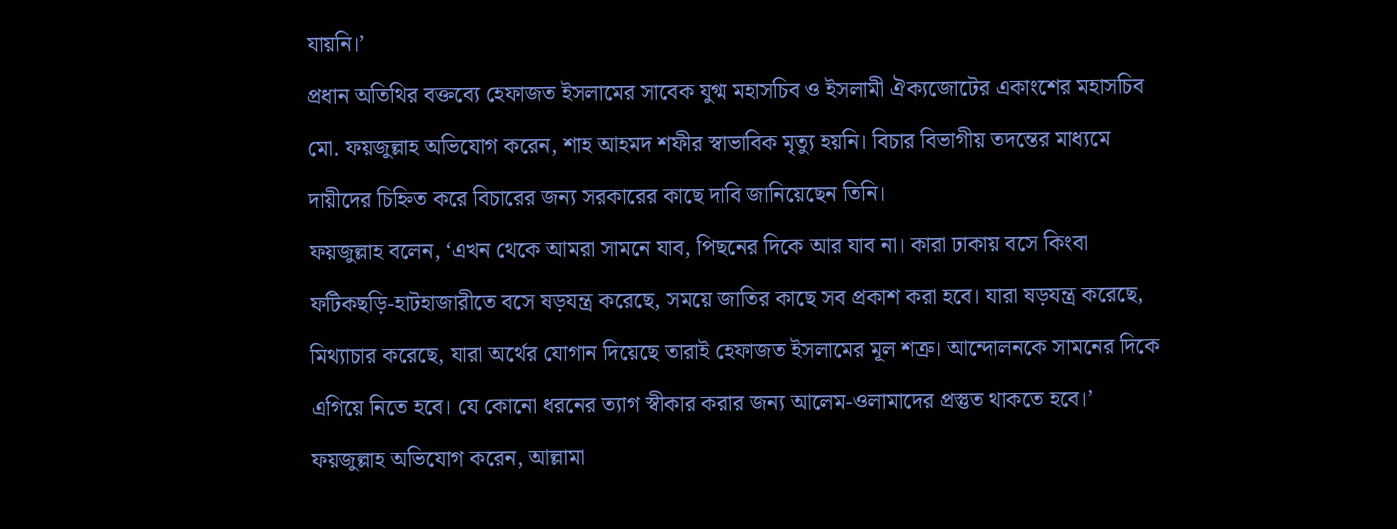যায়নি।’
প্রধান অতিথির বক্তব্যে হেফাজত ইসলামের সাবেক যুগ্ম মহাসচিব ও ইসলামী ঐক্যজোটের একাংশের মহাসচিব মো. ফয়জুল্লাহ অভিযোগ করেন, শাহ আহমদ শফীর স্বাভাবিক মৃত্যু হয়নি। বিচার বিভাগীয় তদন্তের মাধ্যমে দায়ীদের চিহ্নিত করে বিচারের জন্য সরকারের কাছে দাবি জানিয়েছেন তিনি।
ফয়জুল্লাহ বলেন, ‘এখন থেকে আমরা সামনে যাব, পিছনের দিকে আর যাব না। কারা ঢাকায় বসে কিংবা ফটিকছড়ি-হাটহাজারীতে বসে ষড়যন্ত্র করেছে, সময়ে জাতির কাছে সব প্রকাশ করা হবে। যারা ষড়যন্ত্র করেছে, মিথ্যাচার করেছে, যারা অর্থের যোগান দিয়েছে তারাই হেফাজত ইসলামের মূল শত্রু। আন্দোলনকে সামনের দিকে এগিয়ে নিতে হবে। যে কোনো ধরনের ত্যাগ স্বীকার করার জন্য আলেম-ওলামাদের প্রস্তুত থাকতে হবে।’
ফয়জুল্লাহ অভিযোগ করেন, আল্লামা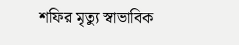শফির মৃত্যু স্বাভাবিক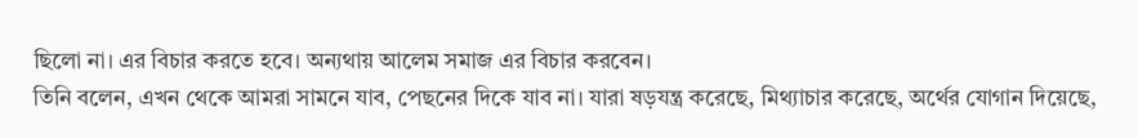ছিলো না। এর বিচার করতে হবে। অন্যথায় আলেম সমাজ এর বিচার করবেন।
তিনি বলেন, এখন থেকে আমরা সামনে যাব, পেছনের দিকে যাব না। যারা ষড়যন্ত্র করেছে, মিথ্যাচার করেছে, অর্থের যোগান দিয়েছে,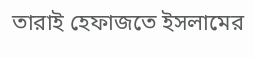তারাই হেফাজতে ইসলামের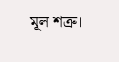মূল শত্রু।